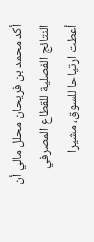أكد محمد بن فريحان محلل مالي أن النتائج الفصلية للقطاع المصرفي أعطت ارتياحا للسوق، مشيرا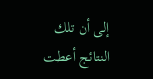إلى أن تلك النتائج أعطت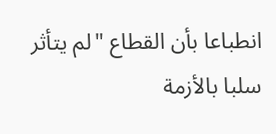انطباعا بأن القطاع "لم يتأثر سلبا بالأزمة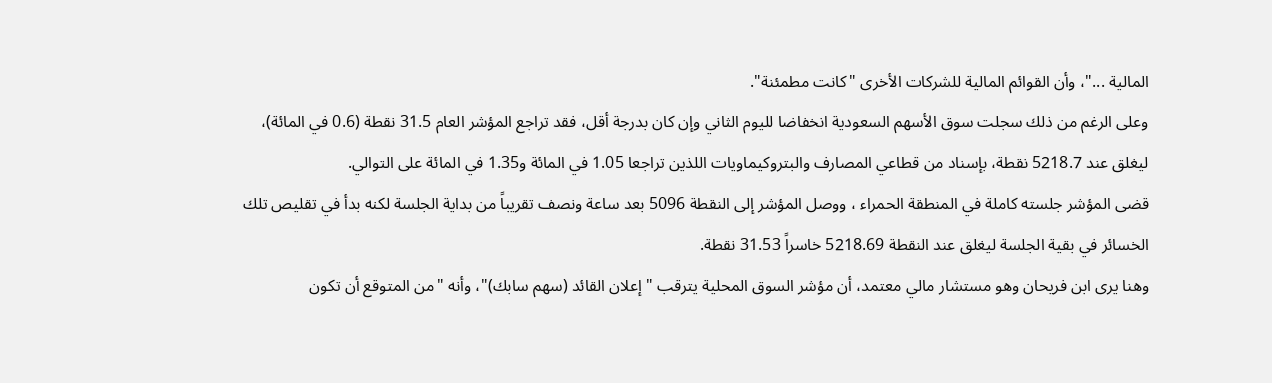المالية ..."، وأن القوائم المالية للشركات الأخرى "كانت مطمئنة".
وعلى الرغم من ذلك سجلت سوق الأسهم السعودية انخفاضا لليوم الثاني وإن كان بدرجة أقل، فقد تراجع المؤشر العام 31.5 نقطة (0.6 في المائة)، ليغلق عند 5218.7 نقطة، بإسناد من قطاعي المصارف والبتروكيماويات اللذين تراجعا 1.05 في المائة و1.35 في المائة على التوالي.
قضى المؤشر جلسته كاملة في المنطقة الحمراء ، ووصل المؤشر إلى النقطة 5096 بعد ساعة ونصف تقريباً من بداية الجلسة لكنه بدأ في تقليص تلك الخسائر في بقية الجلسة ليغلق عند النقطة 5218.69 خاسراً 31.53 نقطة.
وهنا يرى ابن فريحان وهو مستشار مالي معتمد، أن مؤشر السوق المحلية يترقب "إعلان القائد (سهم سابك)"، وأنه "من المتوقع أن تكون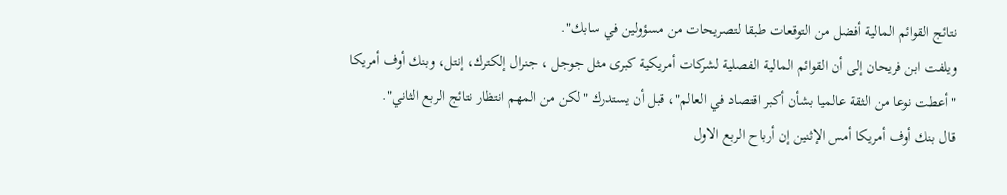نتائج القوائم المالية أفضل من التوقعات طبقا لتصريحات من مسؤولين في سابك".
ويلفت ابن فريحان إلى أن القوائم المالية الفصلية لشركات أمريكية كبرى مثل جوجل ، جنرال إلكترك، إنتل، وبنك أوف أمريكا "أعطت نوعا من الثقة عالميا بشأن أكبر اقتصاد في العالم"، قبل أن يستدرك "لكن من المهم انتظار نتائج الربع الثاني".
قال بنك أوف أمريكا أمس الإثنين إن أرباح الربع الاول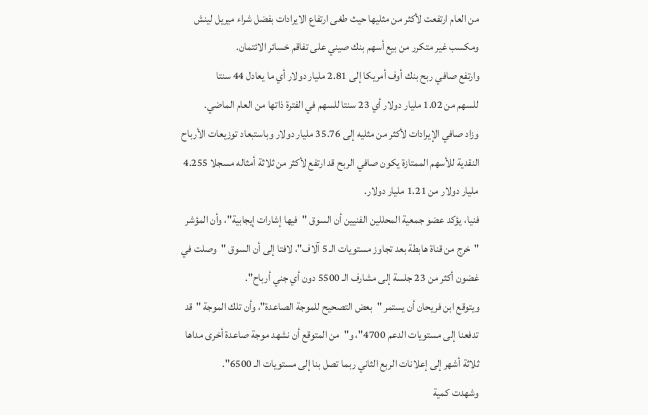من العام ارتفعت لأكثر من مثليها حيث طغى ارتفاع الايرادات بفضل شراء ميريل لينش ومكسب غير متكرر من بيع أسهم بنك صيني على تفاقم خسائر الائتمان.
وارتفع صافي ربح بنك أوف أمريكا إلى 2.81 مليار دولار أي ما يعادل 44 سنتا
للسهم من 1.02 مليار دولار أي 23 سنتا للسهم في الفترة ذاتها من العام الماضي.
وزاد صافي الإيرادات لأكثر من مثليه إلى 35.76 مليار دولار وباستبعاد توزيعات الأرباح النقدية للأسهم الممتازة يكون صافي الربح قد ارتفع لأكثر من ثلاثة أمثاله مسجلا 4.255 مليار دولار من 1.21 مليار دولار.
فنيا، يؤكد عضو جمعية المحللين الفنيين أن السوق "فيها إشارات إيجابية"، وأن المؤشر "خرج من قناة هابطة بعد تجاوز مستويات الـ 5 آلاف"، لافتا إلى أن السوق "وصلت في غضون أكثر من 23 جلسة إلى مشارف الـ 5500 دون أي جني أرباح".
ويتوقع ابن فريحان أن يستمر "بعض التصحيح للموجة الصاعدة"، وأن تلك الموجة "قد تدفعنا إلى مستويات الدعم 4700"، و"من المتوقع أن نشهد موجة صاعدة أخرى مداها ثلاثة أشهر إلى إعلانات الربع الثاني ربما تصل بنا إلى مستويات الـ 6500".
وشهدت كمية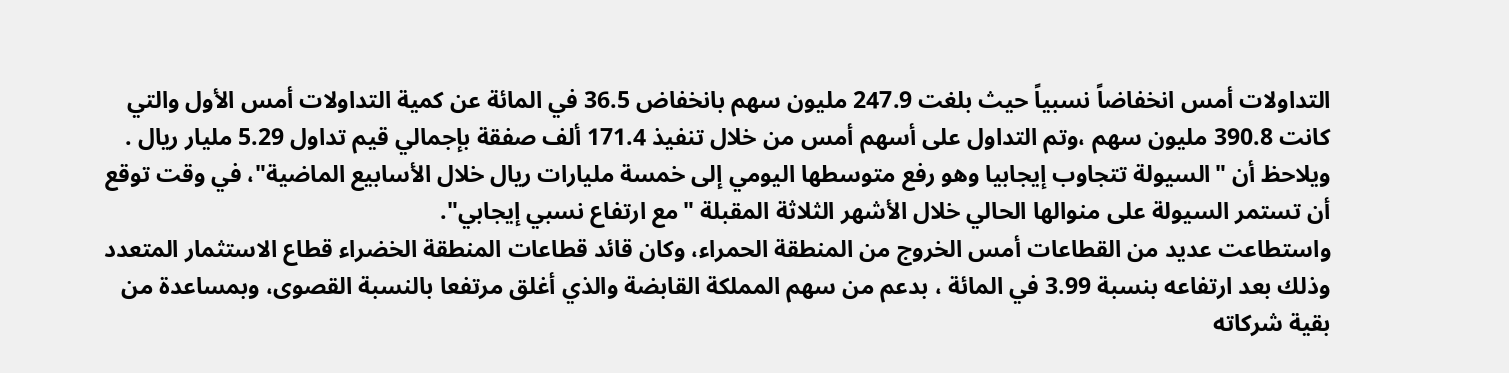التداولات أمس انخفاضاً نسبياً حيث بلغت 247.9 مليون سهم بانخفاض 36.5 في المائة عن كمية التداولات أمس الأول والتي كانت 390.8 مليون سهم ،وتم التداول على أسهم أمس من خلال تنفيذ 171.4 ألف صفقة بإجمالي قيم تداول 5.29 مليار ريال .
ويلاحظ أن "السيولة تتجاوب إيجابيا وهو رفع متوسطها اليومي إلى خمسة مليارات ريال خلال الأسابيع الماضية"، في وقت توقع أن تستمر السيولة على منوالها الحالي خلال الأشهر الثلاثة المقبلة "مع ارتفاع نسبي إيجابي".
واستطاعت عديد من القطاعات أمس الخروج من المنطقة الحمراء، وكان قائد قطاعات المنطقة الخضراء قطاع الاستثمار المتعدد وذلك بعد ارتفاعه بنسبة 3.99 في المائة ، بدعم من سهم المملكة القابضة والذي أغلق مرتفعا بالنسبة القصوى، وبمساعدة من بقية شركاته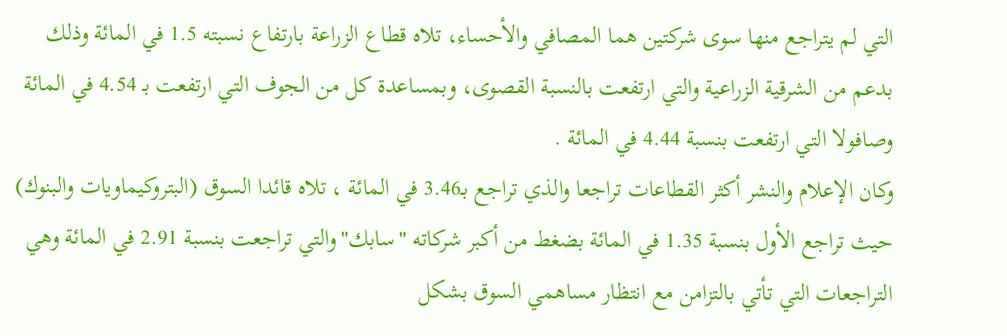التي لم يتراجع منها سوى شركتين هما المصافي والأحساء، تلاه قطاع الزراعة بارتفاع نسبته 1.5 في المائة وذلك بدعم من الشرقية الزراعية والتي ارتفعت بالنسبة القصوى، وبمساعدة كل من الجوف التي ارتفعت بـ 4.54 في المائة وصافولا التي ارتفعت بنسبة 4.44 في المائة .
وكان الإعلام والنشر أكثر القطاعات تراجعا والذي تراجع بـ3.46 في المائة ، تلاه قائدا السوق (البتروكيماويات والبنوك) حيث تراجع الأول بنسبة 1.35 في المائة بضغط من أكبر شركاته "سابك"والتي تراجعت بنسبة 2.91 في المائة وهي التراجعات التي تأتي بالتزامن مع انتظار مساهمي السوق بشكل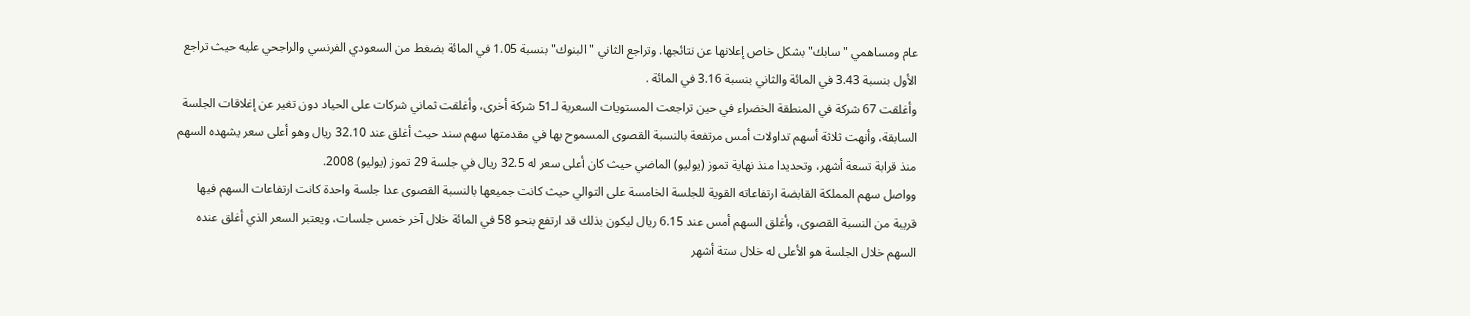عام ومساهمي "سابك" بشكل خاص إعلانها عن نتائجها. وتراجع الثاني "البنوك" بنسبة 1.05 في المائة بضغط من السعودي الفرنسي والراجحي عليه حيث تراجع الأول بنسبة 3.43 في المائة والثاني بنسبة 3.16 في المائة .
وأغلقت 67 شركة في المنطقة الخضراء في حين تراجعت المستويات السعرية لـ51 شركة أخرى، وأغلقت ثماني شركات على الحياد دون تغير عن إغلاقات الجلسة السابقة، وأنهت ثلاثة أسهم تداولات أمس مرتفعة بالنسبة القصوى المسموح بها في مقدمتها سهم سند حيث أغلق عند 32.10 ريال وهو أعلى سعر يشهده السهم منذ قرابة تسعة أشهر، وتحديدا منذ نهاية تموز (يوليو) الماضي حيث كان أعلى سعر له 32.5 ريال في جلسة 29 تموز (يوليو) 2008.
وواصل سهم المملكة القابضة ارتفاعاته القوية للجلسة الخامسة على التوالي حيث كانت جميعها بالنسبة القصوى عدا جلسة واحدة كانت ارتفاعات السهم فيها قريبة من النسبة القصوى، وأغلق السهم أمس عند 6.15 ريال ليكون بذلك قد ارتفع بنحو 58 في المائة خلال آخر خمس جلسات، ويعتبر السعر الذي أغلق عنده السهم خلال الجلسة هو الأعلى له خلال ستة أشهر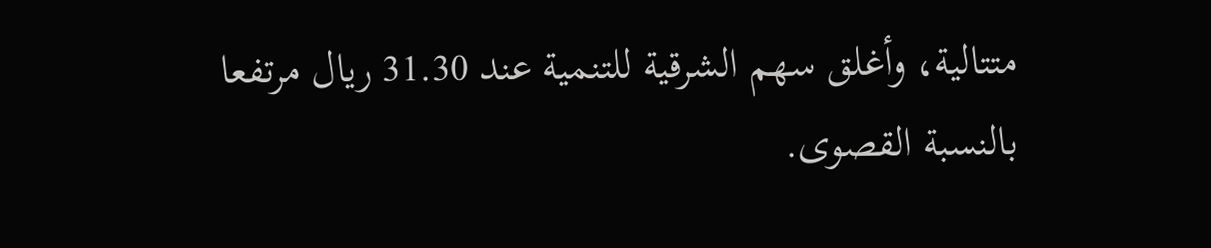متتالية، وأغلق سهم الشرقية للتنمية عند 31.30 ريال مرتفعا بالنسبة القصوى.